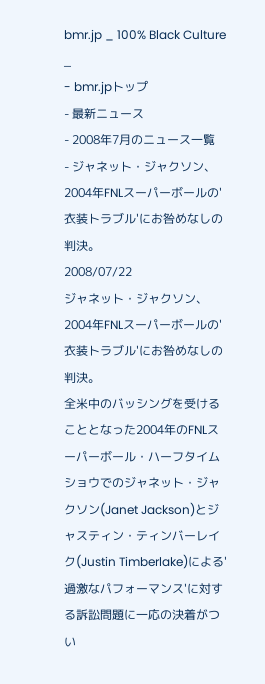bmr.jp _ 100% Black Culture _
- bmr.jpトップ
- 最新ニュース
- 2008年7月のニュース一覧
- ジャネット・ジャクソン、2004年FNLスーパーボールの'衣装トラブル'にお咎めなしの判決。
2008/07/22
ジャネット・ジャクソン、2004年FNLスーパーボールの'衣装トラブル'にお咎めなしの判決。
全米中のバッシングを受けることとなった2004年のFNLスーパーボール・ハーフタイムショウでのジャネット・ジャクソン(Janet Jackson)とジャスティン・ティンバーレイク(Justin Timberlake)による'過激なパフォーマンス'に対する訴訟問題に一応の決着がつい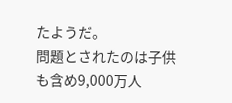たようだ。
問題とされたのは子供も含め9,000万人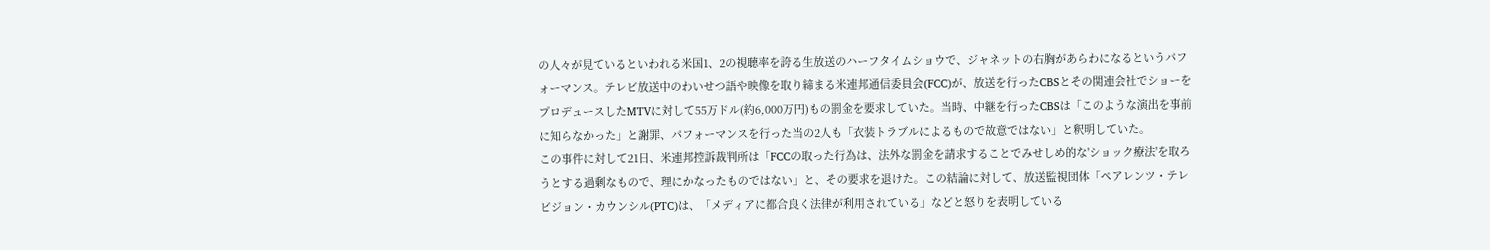の人々が見ているといわれる米国1、2の視聴率を誇る生放送のハーフタイムショウで、ジャネットの右胸があらわになるというパフォーマンス。テレビ放送中のわいせつ語や映像を取り締まる米連邦通信委員会(FCC)が、放送を行ったCBSとその関連会社でショーをプロデュースしたMTVに対して55万ドル(約6,000万円)もの罰金を要求していた。当時、中継を行ったCBSは「このような演出を事前に知らなかった」と謝罪、パフォーマンスを行った当の2人も「衣装トラブルによるもので故意ではない」と釈明していた。
この事件に対して21日、米連邦控訴裁判所は「FCCの取った行為は、法外な罰金を請求することでみせしめ的な'ショック療法'を取ろうとする過剰なもので、理にかなったものではない」と、その要求を退けた。この結論に対して、放送監視団体「ペアレンツ・テレビジョン・カウンシル(PTC)は、「メディアに都合良く法律が利用されている」などと怒りを表明している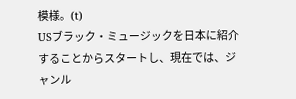模様。(t)
USブラック・ミュージックを日本に紹介することからスタートし、現在では、ジャンル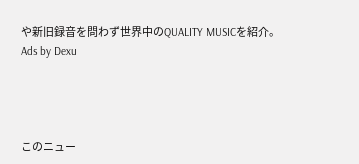や新旧録音を問わず世界中のQUALITY MUSICを紹介。
Ads by Dexu




このニュー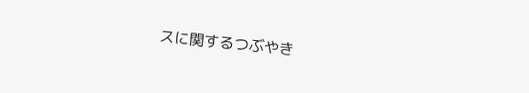スに関するつぶやき